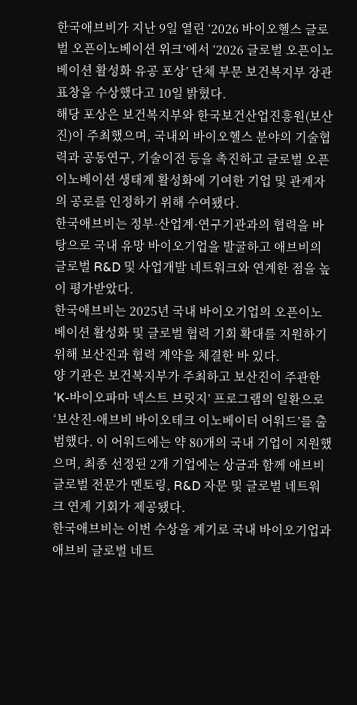한국애브비가 지난 9일 열린 ‘2026 바이오헬스 글로벌 오픈이노베이션 위크’에서 ‘2026 글로벌 오픈이노베이션 활성화 유공 포상’ 단체 부문 보건복지부 장관 표창을 수상했다고 10일 밝혔다.
해당 포상은 보건복지부와 한국보건산업진흥원(보산진)이 주최했으며, 국내외 바이오헬스 분야의 기술협력과 공동연구, 기술이전 등을 촉진하고 글로벌 오픈이노베이션 생태계 활성화에 기여한 기업 및 관계자의 공로를 인정하기 위해 수여됐다.
한국애브비는 정부·산업계·연구기관과의 협력을 바탕으로 국내 유망 바이오기업을 발굴하고 애브비의 글로벌 R&D 및 사업개발 네트워크와 연계한 점을 높이 평가받았다.
한국애브비는 2025년 국내 바이오기업의 오픈이노베이션 활성화 및 글로벌 협력 기회 확대를 지원하기 위해 보산진과 협력 계약을 체결한 바 있다.
양 기관은 보건복지부가 주최하고 보산진이 주관한 ‘K-바이오파마 넥스트 브릿지’ 프로그램의 일환으로 ‘보산진-애브비 바이오테크 이노베이터 어워드’를 출범했다. 이 어워드에는 약 80개의 국내 기업이 지원했으며, 최종 선정된 2개 기업에는 상금과 함께 애브비 글로벌 전문가 멘토링, R&D 자문 및 글로벌 네트워크 연계 기회가 제공됐다.
한국애브비는 이번 수상을 계기로 국내 바이오기업과 애브비 글로벌 네트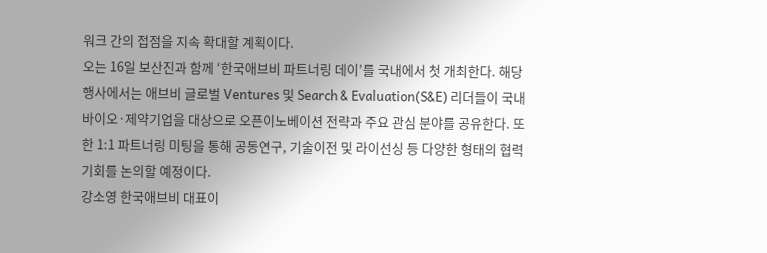워크 간의 접점을 지속 확대할 계획이다.
오는 16일 보산진과 함께 ‘한국애브비 파트너링 데이’를 국내에서 첫 개최한다. 해당 행사에서는 애브비 글로벌 Ventures 및 Search & Evaluation(S&E) 리더들이 국내 바이오·제약기업을 대상으로 오픈이노베이션 전략과 주요 관심 분야를 공유한다. 또한 1:1 파트너링 미팅을 통해 공동연구, 기술이전 및 라이선싱 등 다양한 형태의 협력 기회를 논의할 예정이다.
강소영 한국애브비 대표이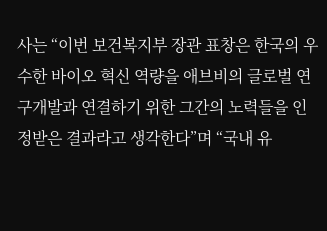사는 “이번 보건복지부 장관 표창은 한국의 우수한 바이오 혁신 역량을 애브비의 글로벌 연구개발과 연결하기 위한 그간의 노력들을 인정받은 결과라고 생각한다”며 “국내 유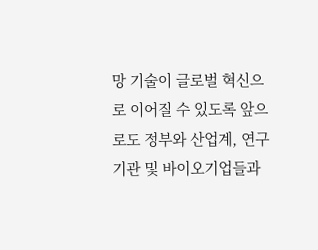망 기술이 글로벌 혁신으로 이어질 수 있도록 앞으로도 정부와 산업계, 연구기관 및 바이오기업들과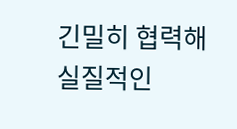긴밀히 협력해 실질적인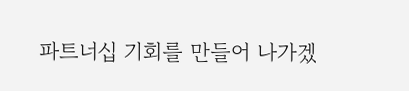파트너십 기회를 만들어 나가겠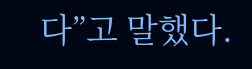다”고 말했다.